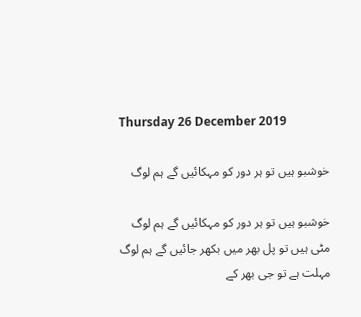Thursday 26 December 2019

خوشبو ہیں تو ہر دور کو مہکائیں گے ہم لوگ

خوشبو ہیں تو ہر دور کو مہکائیں گے ہم لوگ
مٹی ہیں تو پل بھر میں بکھر جائیں گے ہم لوگ
مہلت ہے تو جی بھر کے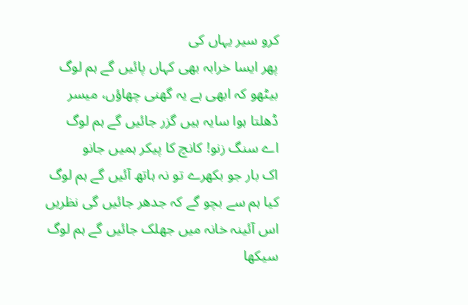کرو سیر یہاں کی
پھر ایسا خرابہ بھی کہاں پائیں گے ہم لوگ
بیٹھو کہ ابھی ہے یہ گھنی چھاؤں، میسر
ڈھلتا ہوا سایہ ہیں گزر جائیں گے ہم لوگ
اے سنگ زنو! کانچ کا پیکر ہمیں جانو
اک بار جو بکھرے تو نہ ہاتھ آئیں گے ہم لوگ
کیا ہم سے بچو گے کہ جدھر جائیں گی نظریں
اس آئینہ خانہ میں جھلک جائیں گے ہم لوگ
سیکھا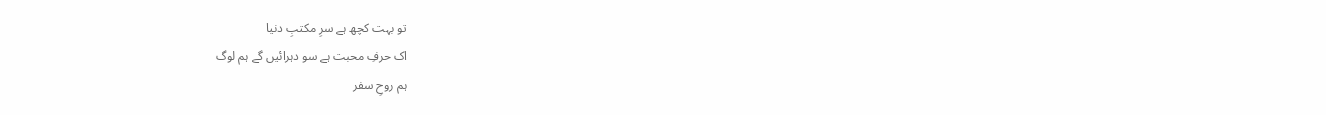تو بہت کچھ ہے سرِ مکتبِ دنیا
اک حرفِ محبت ہے سو دہرائیں گے ہم لوگ
ہم روحِ سفر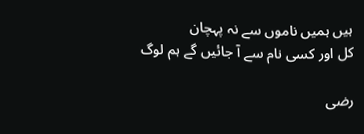ہیں ہمیں ناموں سے نہ پہچان
کل اور کسی نام سے آ جائیں گے ہم لوگ

رضی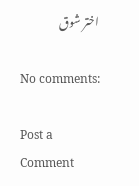اختر شوق

No comments:

Post a Comment